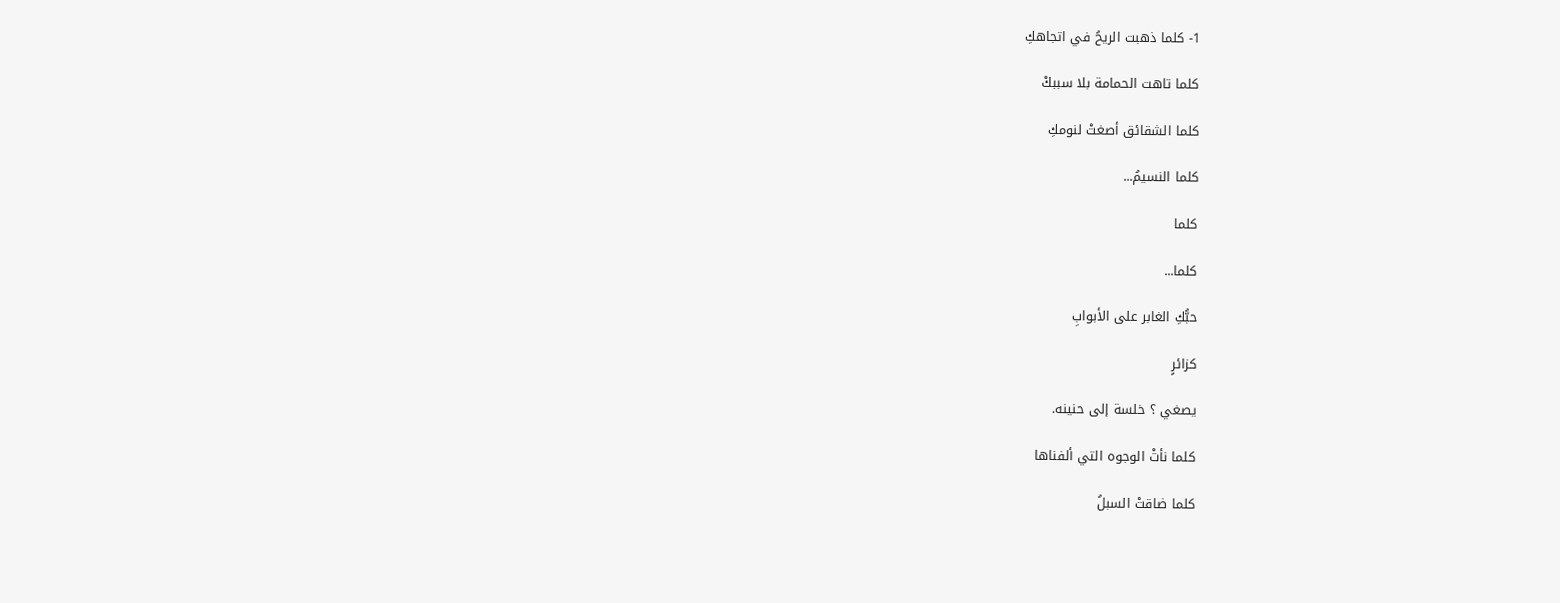1- كلما ذهبت الريحُ في اتجاهكِ

كلما تاهت الحمامة بلا سببكْ

كلما الشقائق أصغتْ لنومكِ

كلما النسيمُ...

كلما

كلما...

حبُّكِ الغابر على الأبوابِ

كزائرٍ

يصغي ؟ خلسة إلى حنينه.

كلما نأتْ الوجوه التي ألفناها

كلما ضاقتْ السبلُ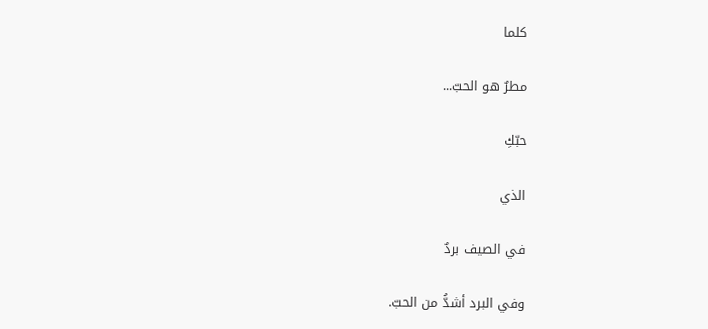كلما

مطرٌ هو الحبّ...

حبّكِ

الذي

في الصيف بردٌ

وفي البرد أشدُّ من الحبّ.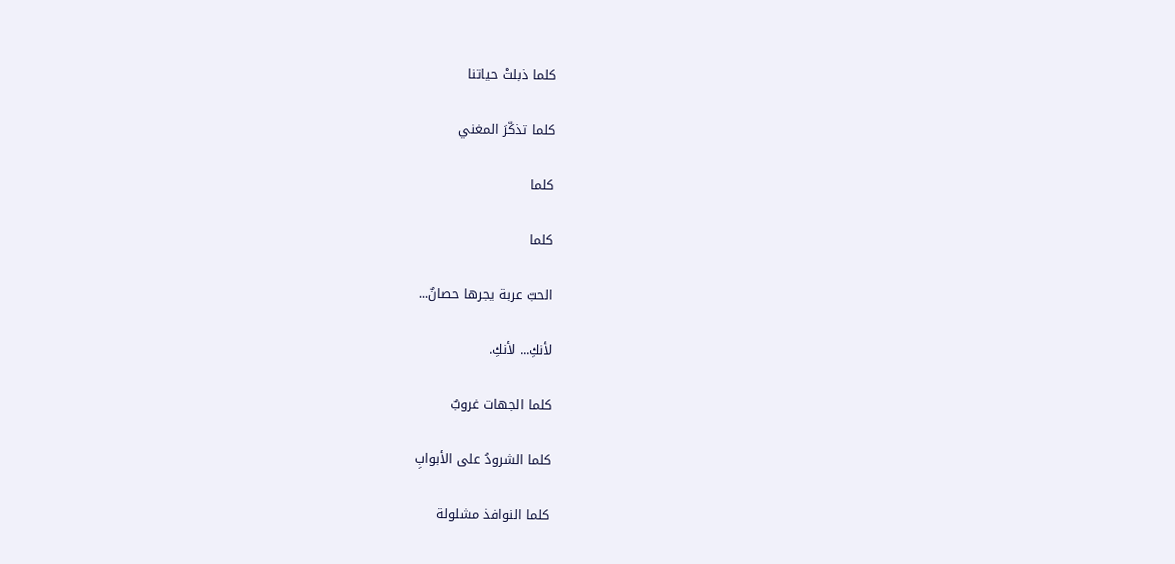كلما ذبلتْ حياتنا

كلما تذكّرَ المغني

كلما

كلما

الحبّ عربة يجرها حصانٌ...

لأنكِ... لأنكِ.

كلما الجهات غروبٌ

كلما الشرودُ على الأبوابِ

كلما النوافذ مشلولة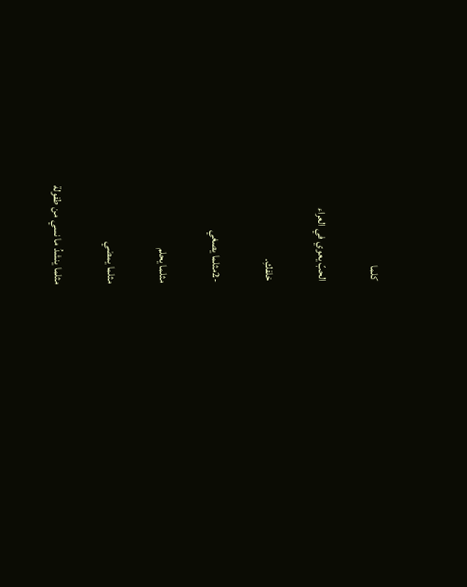كلما

الحبّ يعوي في العراء

خلفكِ.

-2مثلما يصغي

مثلما يحلم

مثلما يمضي

مثلما ينشدُ ما نسي من طفولة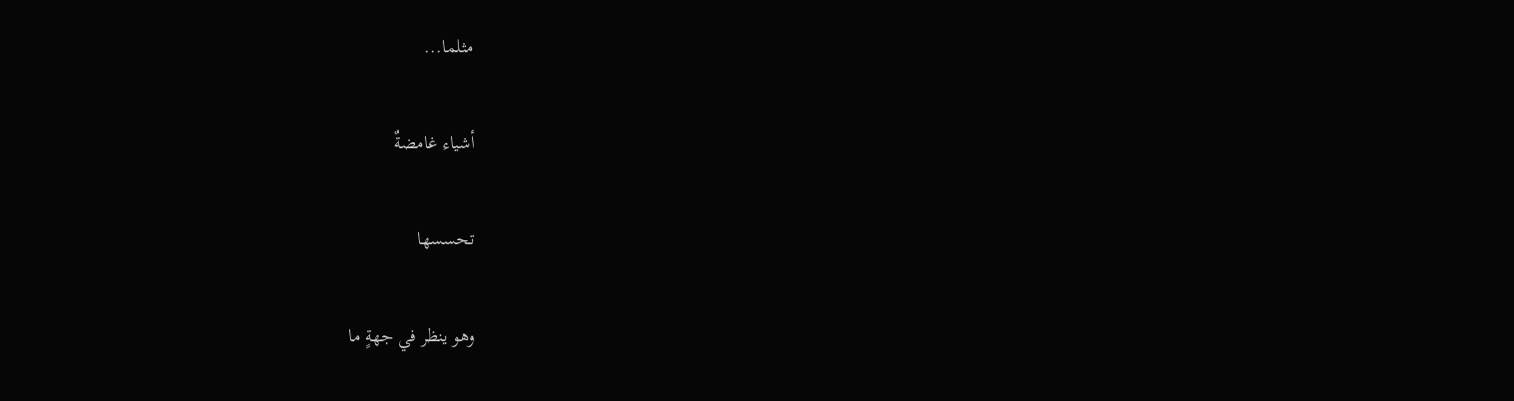مثلما...

أشياء غامضةٌ

تحسسها

وهو ينظر في جهةٍ ما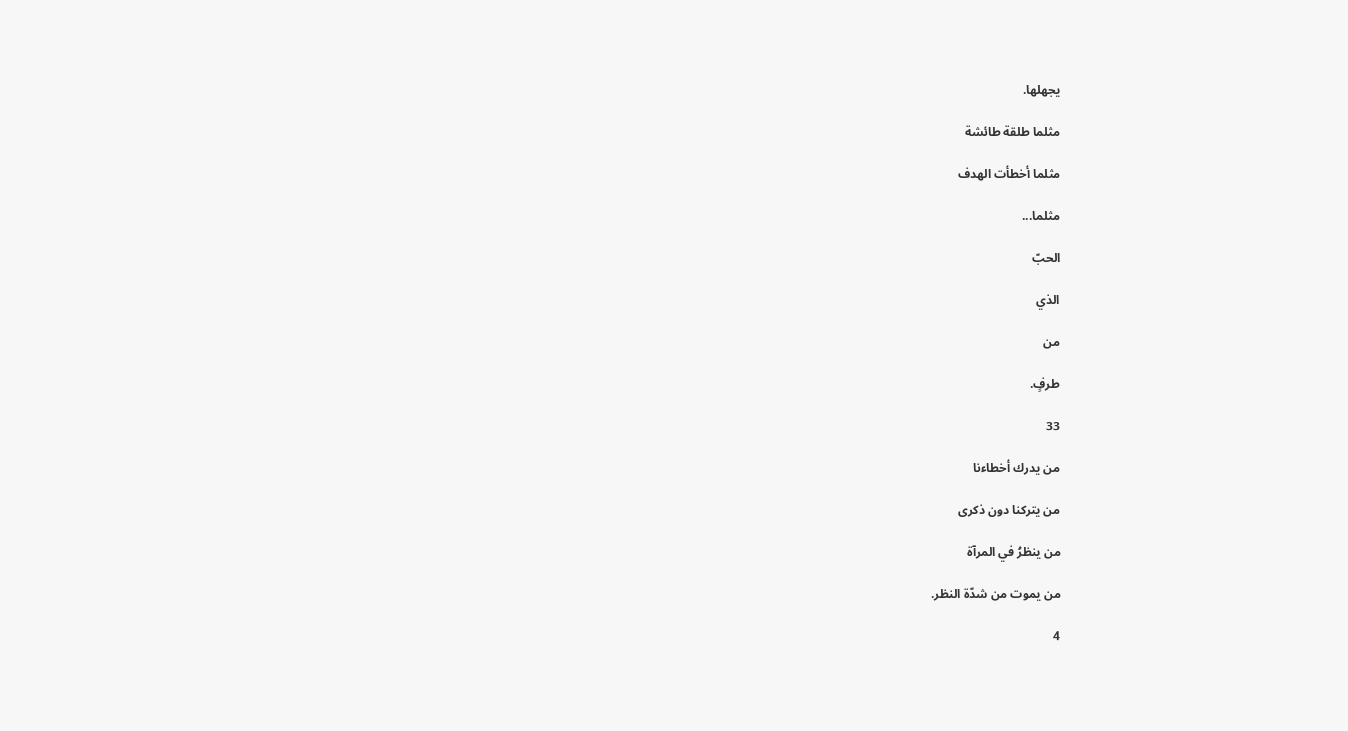يجهلها.

مثلما طلقة طائشة

مثلما أخطأت الهدف

مثلما...

الحبّ

الذي

من

طرفٍ.

33

من يدرك أخطاءنا

من يتركنا دون ذكرى

من ينظرُ في المرآة

من يموت من شدّة النظر.

4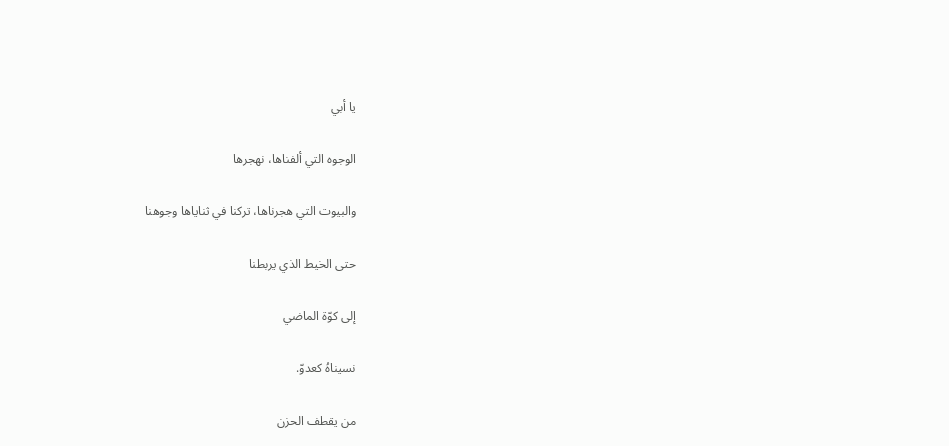يا أبي

الوجوه التي ألفناها، نهجرها

والبيوت التي هجرناها، تركنا في ثناياها وجوهنا

حتى الخيط الذي يربطنا

إلى كوّة الماضي

نسيناهُ كعدوّ.

من يقطف الحزن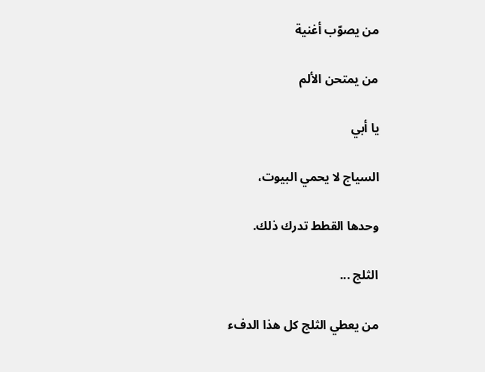من يصوّب أغنية

من يمتحن الألم

يا أبي

السياج لا يحمي البيوت،

وحدها القطط تدرك ذلك.

الثلج ...

من يعطي الثلج كل هذا الدفء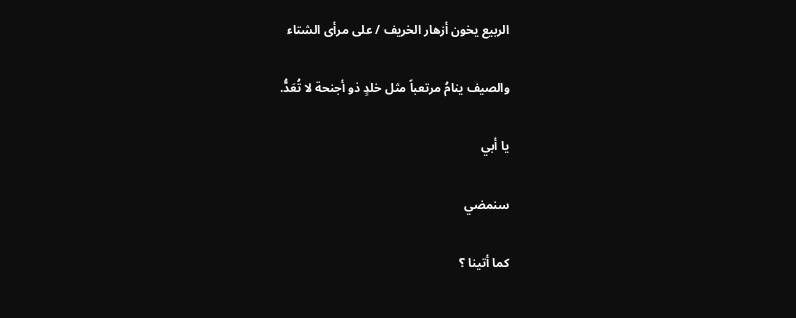الربيع يخون أزهار الخريف / على مرأى الشتاء

والصيف ينامُ مرتعباً مثل خلدٍ ذو أجنحة لا تُعَدُّ.

يا أبي

سنمضي

كما أتينا ؟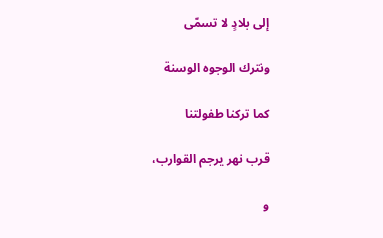إلى بلادٍ لا تسمّى

ونترك الوجوه الوسنة

كما تركنا طفولتنا

قرب نهر يرجم القوارب،

و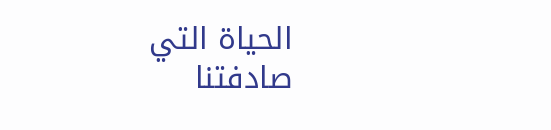الحياة التي صادفتنا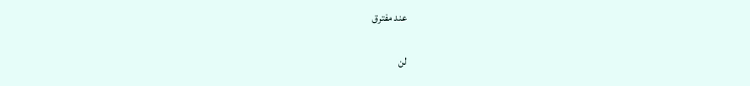عند مفترق

لن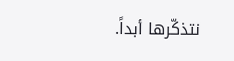نتذكّرها أبداً.